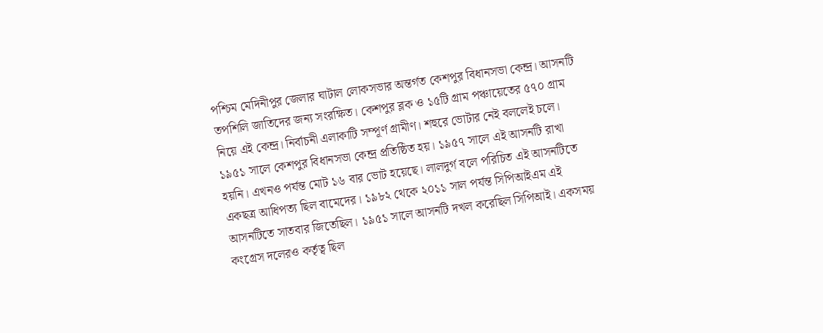পশ্চিম মেদিনীপুর জেলার ঘাটাল লোকসভার অন্তর্গত কেশপুর বিধানসভা কেন্দ্র। আসনটি তপশিলি জাতিদের জন্য সংরক্ষিত। কেশপুর ব্লক ও ১৫টি গ্রাম পঞ্চায়েতের ৫৭০ গ্রাম নিয়ে এই কেন্দ্র। নির্বাচনী এলাকাটি সম্পূর্ণ গ্রামীণ। শহুরে ভোটার নেই বললেই চলে।
১৯৫১ সালে কেশপুর বিধানসভা কেন্দ্র প্রতিষ্ঠিত হয়। ১৯৫৭ সালে এই আসনটি রাখা হয়নি। এখনও পর্যন্ত মোট ১৬ বার ভোট হয়েছে। লালদুর্গ বলে পরিচিত এই আসনটিতে একছত্র আধিপত্য ছিল বামেদের। ১৯৮২ থেকে ২০১১ সাল পর্যন্ত সিপিআইএম এই আসনটিতে সাতবার জিতেছিল। ১৯৫১ সালে আসনটি দখল করেছিল সিপিআই। একসময় কংগ্রেস দলেরও কর্তৃত্ব ছিল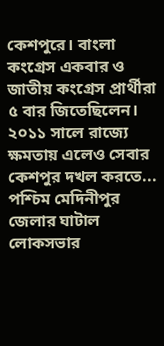কেশপুরে। বাংলা কংগ্রেস একবার ও জাতীয় কংগ্রেস প্রার্থীরা ৫ বার জিতেছিলেন। ২০১১ সালে রাজ্যে ক্ষমতায় এলেও সেবার কেশপুর দখল করতে...
পশ্চিম মেদিনীপুর জেলার ঘাটাল লোকসভার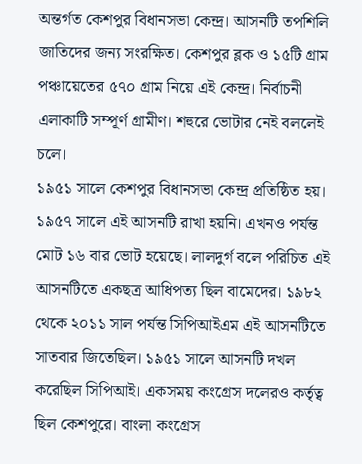অন্তর্গত কেশপুর বিধানসভা কেন্দ্র। আসনটি তপশিলি জাতিদের জন্য সংরক্ষিত। কেশপুর ব্লক ও ১৫টি গ্রাম পঞ্চায়েতের ৫৭০ গ্রাম নিয়ে এই কেন্দ্র। নির্বাচনী এলাকাটি সম্পূর্ণ গ্রামীণ। শহুরে ভোটার নেই বললেই চলে।
১৯৫১ সালে কেশপুর বিধানসভা কেন্দ্র প্রতিষ্ঠিত হয়। ১৯৫৭ সালে এই আসনটি রাখা হয়নি। এখনও পর্যন্ত মোট ১৬ বার ভোট হয়েছে। লালদুর্গ বলে পরিচিত এই আসনটিতে একছত্র আধিপত্য ছিল বামেদের। ১৯৮২ থেকে ২০১১ সাল পর্যন্ত সিপিআইএম এই আসনটিতে সাতবার জিতেছিল। ১৯৫১ সালে আসনটি দখল করেছিল সিপিআই। একসময় কংগ্রেস দলেরও কর্তৃত্ব ছিল কেশপুরে। বাংলা কংগ্রেস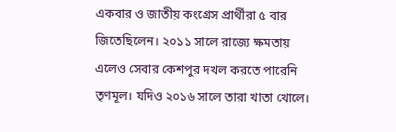একবার ও জাতীয় কংগ্রেস প্রার্থীরা ৫ বার জিতেছিলেন। ২০১১ সালে রাজ্যে ক্ষমতায় এলেও সেবার কেশপুর দখল করতে পারেনি তৃণমূল। যদিও ২০১৬ সালে তারা খাতা খোলে।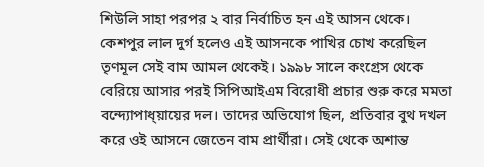শিউলি সাহা পরপর ২ বার নির্বাচিত হন এই আসন থেকে।
কেশপুর লাল দুর্গ হলেও এই আসনকে পাখির চোখ করেছিল তৃণমূল সেই বাম আমল থেকেই। ১৯৯৮ সালে কংগ্রেস থেকে বেরিয়ে আসার পরই সিপিআইএম বিরোধী প্রচার শুরু করে মমতা বন্দ্যোপাধ্য়ায়ের দল। তাদের অভিযোগ ছিল, প্রতিবার বুথ দখল করে ওই আসনে জেতেন বাম প্রার্থীরা। সেই থেকে অশান্ত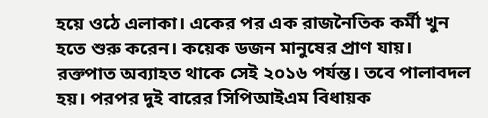হয়ে ওঠে এলাকা। একের পর এক রাজনৈতিক কর্মী খুন হতে শুরু করেন। কয়েক ডজন মানুষের প্রাণ যায়। রক্তপাত অব্যাহত থাকে সেই ২০১৬ পর্যন্ত। তবে পালাবদল হয়। পরপর দুই বারের সিপিআইএম বিধায়ক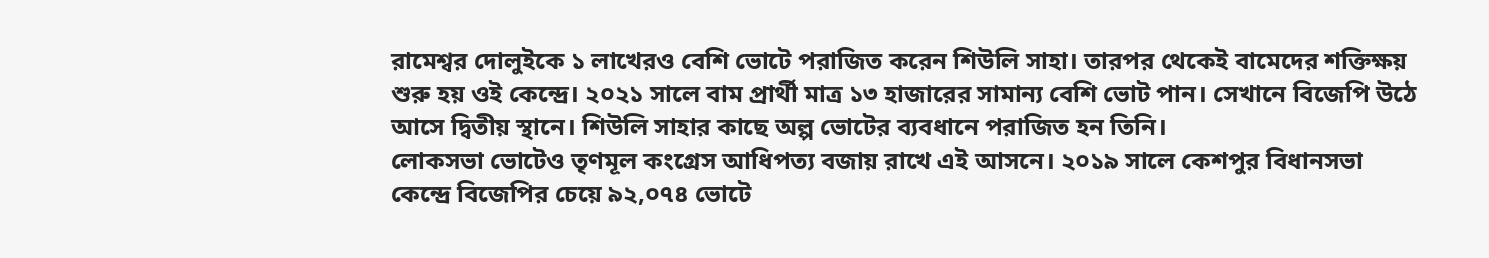রামেশ্বর দোলুইকে ১ লাখেরও বেশি ভোটে পরাজিত করেন শিউলি সাহা। তারপর থেকেই বামেদের শক্তিক্ষয় শুরু হয় ওই কেন্দ্রে। ২০২১ সালে বাম প্রার্থী মাত্র ১৩ হাজারের সামান্য বেশি ভোট পান। সেখানে বিজেপি উঠে আসে দ্বিতীয় স্থানে। শিউলি সাহার কাছে অল্প ভোটের ব্যবধানে পরাজিত হন তিনি।
লোকসভা ভোটেও তৃণমূল কংগ্রেস আধিপত্য বজায় রাখে এই আসনে। ২০১৯ সালে কেশপুর বিধানসভা কেন্দ্রে বিজেপির চেয়ে ৯২,০৭৪ ভোটে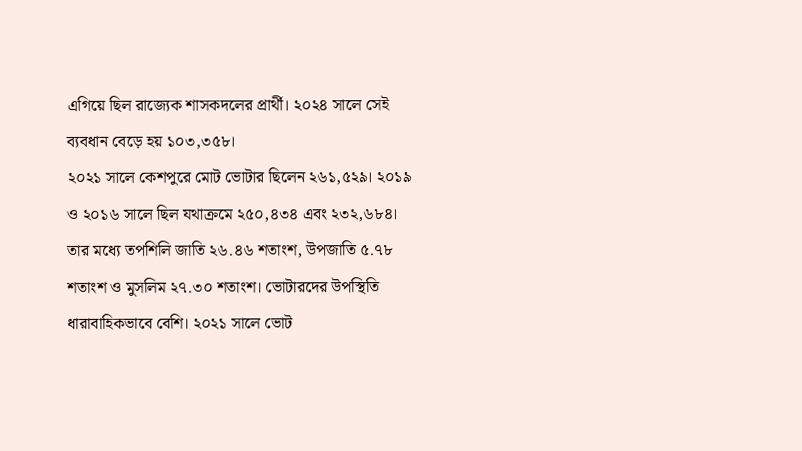এগিয়ে ছিল রাজ্যেক শাসকদলের প্রার্থী। ২০২৪ সালে সেই ব্যবধান বেড়ে হয় ১০৩,৩৫৮।
২০২১ সালে কেশপুরে মোট ভোটার ছিলেন ২৬১,৫২৯। ২০১৯ ও ২০১৬ সালে ছিল যথাক্রমে ২৫০,৪৩৪ এবং ২৩২,৬৮৪। তার মধ্যে তপশিলি জাতি ২৬.৪৬ শতাংশ, উপজাতি ৫.৭৮ শতাংশ ও মুসলিম ২৭.৩০ শতাংশ। ভোটারদের উপস্থিতি ধারাবাহিকভাবে বেশি। ২০২১ সালে ভোট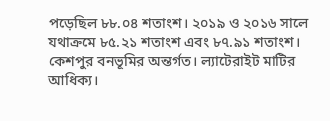পড়েছিল ৮৮.০৪ শতাংশ। ২০১৯ ও ২০১৬ সালে যথাক্রমে ৮৫.২১ শতাংশ এবং ৮৭.৯১ শতাংশ।
কেশপুর বনভূমির অন্তর্গত। ল্যাটেরাইট মাটির আধিক্য।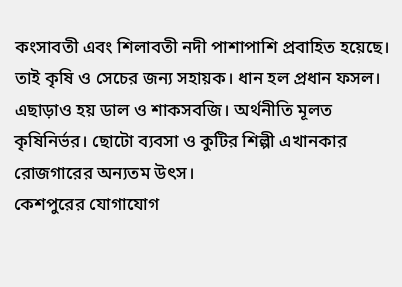কংসাবতী এবং শিলাবতী নদী পাশাপাশি প্রবাহিত হয়েছে। তাই কৃষি ও সেচের জন্য সহায়ক। ধান হল প্রধান ফসল। এছাড়াও হয় ডাল ও শাকসবজি। অর্থনীতি মূলত কৃষিনির্ভর। ছোটো ব্যবসা ও কুটির শিল্পী এখানকার রোজগারের অন্যতম উৎস।
কেশপুরের যোগাযোগ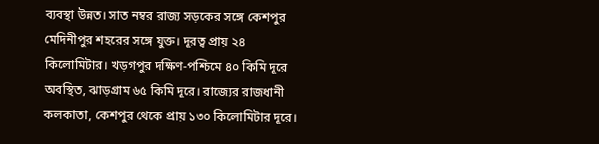ব্যবস্থা উন্নত। সাত নম্বর রাজ্য সড়কের সঙ্গে কেশপুর মেদিনীপুর শহরের সঙ্গে যুক্ত। দূরত্ব প্রায় ২৪ কিলোমিটার। খড়গপুর দক্ষিণ-পশ্চিমে ৪০ কিমি দূরে অবস্থিত, ঝাড়গ্রাম ৬৫ কিমি দূরে। রাজ্যের রাজধানী কলকাতা, কেশপুর থেকে প্রায় ১৩০ কিলোমিটার দূরে।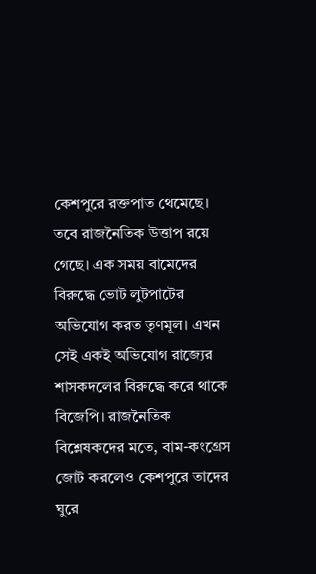কেশপুরে রক্তপাত থেমেছে। তবে রাজনৈতিক উত্তাপ রয়ে গেছে। এক সময় বামেদের বিরুদ্ধে ভোট লুটপাটের অভিযোগ করত তৃণমূল। এখন সেই একই অভিযোগ রাজ্যের শাসকদলের বিরুদ্ধে করে থাকে বিজেপি। রাজনৈতিক বিশ্লেষকদের মতে, বাম-কংগ্রেস জোট করলেও কেশপুরে তাদের ঘুরে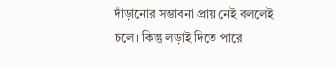দাঁড়ানোর সম্ভাবনা প্রায় নেই বললেই চলে। কিন্তু লড়াই দিতে পারে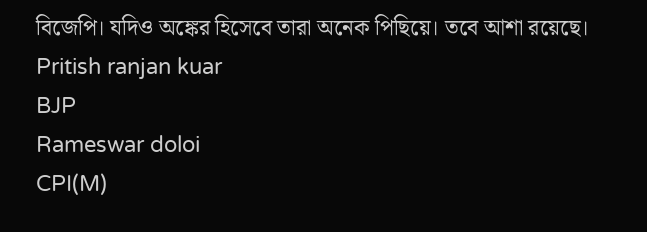বিজেপি। যদিও অঙ্কের হিসেবে তারা অনেক পিছিয়ে। তবে আশা রয়েছে।
Pritish ranjan kuar
BJP
Rameswar doloi
CPI(M)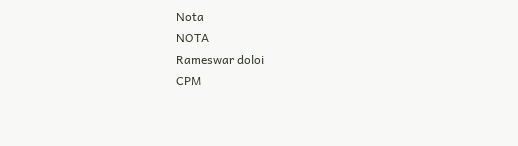Nota
NOTA
Rameswar doloi
CPM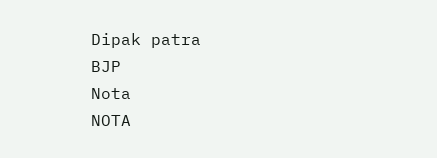Dipak patra
BJP
Nota
NOTA